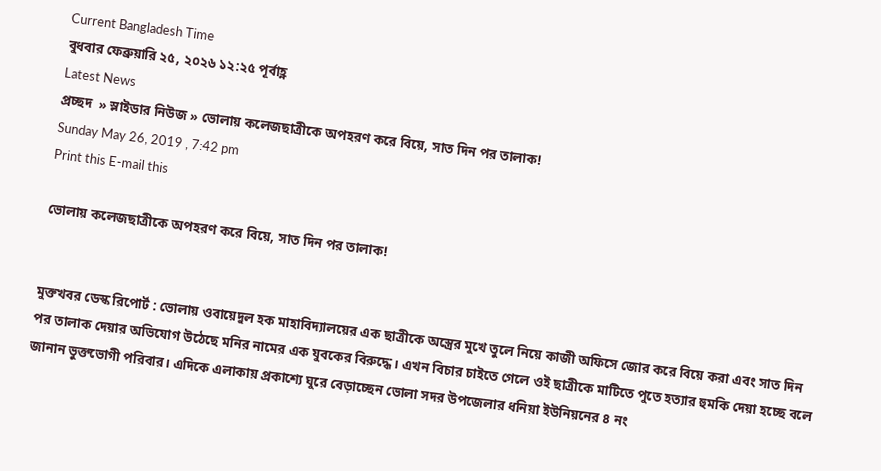Current Bangladesh Time
বুধবার ফেব্রুয়ারি ২৫, ২০২৬ ১২:২৫ পূর্বাহ্ণ
Latest News
প্রচ্ছদ  » স্লাইডার নিউজ » ভোলায় কলেজছাত্রীকে অপহরণ করে বিয়ে, সাত দিন পর তালাক!
Sunday May 26, 2019 , 7:42 pm
Print this E-mail this

ভোলায় কলেজছাত্রীকে অপহরণ করে বিয়ে, সাত দিন পর তালাক!


মুক্তখবর ডেস্ক রিপোর্ট : ভোলায় ওবায়েদুল হক মাহাবিদ্যালয়ের এক ছাত্রীকে অস্ত্রের মুখে তুলে নিয়ে কাজী অফিসে জোর করে বিয়ে করা এবং সাত দিন পর তালাক দেয়ার অভিযোগ উঠেছে মনির নামের এক যুবকের বিরুদ্ধে। এখন বিচার চাইতে গেলে ওই ছাত্রীকে মাটিতে পুতে হত্যার হুমকি দেয়া হচ্ছে বলে জানান ভুক্তভোগী পরিবার। এদিকে এলাকায় প্রকাশ্যে ঘুরে বেড়াচ্ছেন ভোলা সদর উপজেলার ধনিয়া ইউনিয়নের ৪ নং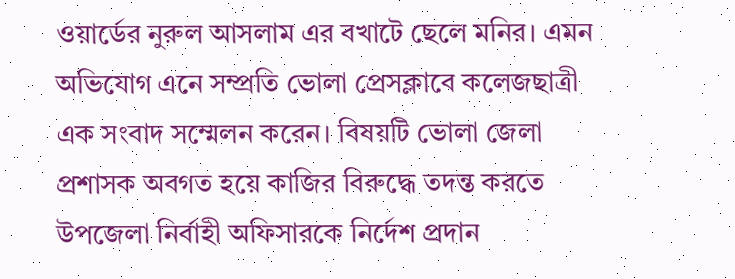ওয়ার্ডের নুরুল আসলাম এর বখাটে ছেলে মনির। এমন অভিযোগ এনে সম্প্রতি ভোলা প্রেসক্লাবে কলেজছাত্রী এক সংবাদ সম্মেলন করেন। বিষয়টি ভোলা জেলা প্রশাসক অবগত হয়ে কাজির বিরুদ্ধে তদন্ত করতে উপজেলা নির্বাহী অফিসারকে নির্দেশ প্রদান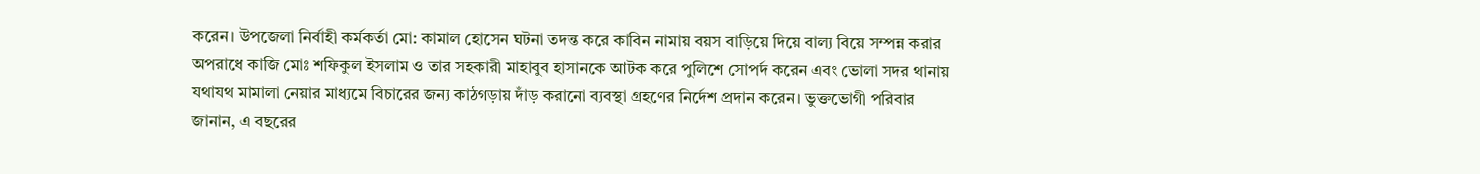করেন। উপজেলা নির্বাহী কর্মকর্তা মো: কামাল হোসেন ঘটনা তদন্ত করে কাবিন নামায় বয়স বাড়িয়ে দিয়ে বাল্য বিয়ে সম্পন্ন করার অপরাধে কাজি মোঃ শফিকুল ইসলাম ও তার সহকারী মাহাবুব হাসানকে আটক করে পুলিশে সোপর্দ করেন এবং ভোলা সদর থানায় যথাযথ মামালা নেয়ার মাধ্যমে বিচারের জন্য কাঠগড়ায় দাঁড় করানো ব্যবস্থা গ্রহণের নির্দেশ প্রদান করেন। ভুক্তভোগী পরিবার জানান, এ বছরের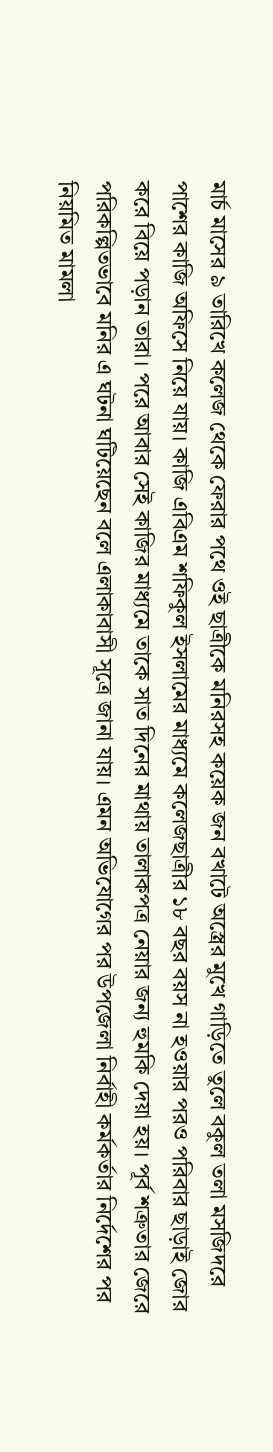মার্চ মাসের ৯ তারিখে কলেজ থেকে ফেরার পথে ওই ছাত্রীকে মনিরসহ কয়েক জন বখাটে অস্ত্রের মুখে গাড়িতে তুলে বকুল তলা মসজিদরে পাশের কাজি অফিসে নিয়ে যায়। কাজি এবিএম শফিকুল ইসলামের মাধ্যমে কলেজছাত্রীর ১৮ বছর বয়স না হওয়ার পরও পরিবার ছাড়াই জোর করে বিয়ে পড়ান তারা। পরে আবার সেই কাজির মাধ্যমে তাকে সাত দিনের মাথায় তালাকপত্র নেয়ার জন্য হুমকি দেয়া হয়। পূর্ব শত্রুতার জেরে পরিকল্পিতভাবে মনির এ ঘটনা ঘটিয়েছেন বলে এলাকাবাসী সূত্রে জানা যায়। এমন অভিযোগের পর উপজেলা নির্বাহী কর্মকর্তার নির্দেশের পর নিয়মিত মামলা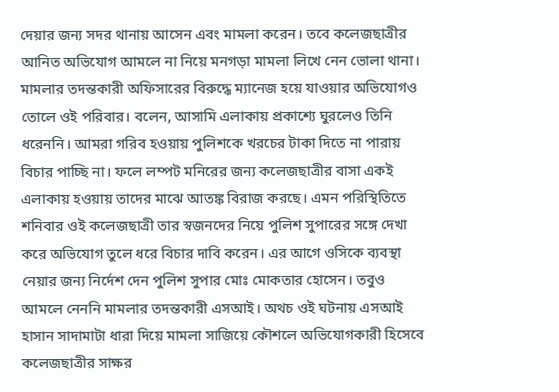দেয়ার জন্য সদর থানায় আসেন এবং মামলা করেন। তবে কলেজছাত্রীর আনিত অভিযোগ আমলে না নিয়ে মনগড়া মামলা লিখে নেন ভোলা থানা। মামলার তদন্তকারী অফিসারের বিরুদ্ধে ম্যানেজ হয়ে যাওয়ার অভিযোগও তোলে ওই পরিবার। বলেন, আসামি এলাকায় প্রকাশ্যে ঘুরলেও তিনি ধরেননি। আমরা গরিব হওয়ায় পুলিশকে খরচের টাকা দিতে না পারায় বিচার পাচ্ছি না। ফলে লম্পট মনিরের জন্য কলেজছাত্রীর বাসা একই এলাকায় হওয়ায় তাদের মাঝে আতঙ্ক বিরাজ করছে। এমন পরিস্থিতিতে শনিবার ওই কলেজছাত্রী তার স্বজনদের নিয়ে পুলিশ সুপারের সঙ্গে দেখা করে অভিযোগ তুলে ধরে বিচার দাবি করেন। এর আগে ওসিকে ব্যবস্থা নেয়ার জন্য নির্দেশ দেন পুলিশ সুপার মোঃ মোকতার হোসেন। তবুও আমলে নেননি মামলার তদন্তকারী এসআই। অথচ ওই ঘটনায় এসআই হাসান সাদামাটা ধারা দিয়ে মামলা সাজিয়ে কৌশলে অভিযোগকারী হিসেবে কলেজছাত্রীর সাক্ষর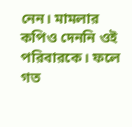নেন। মামলার কপিও দেননি ওই পরিবারকে। ফলে গত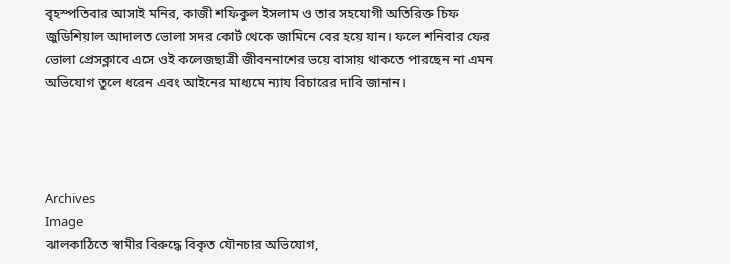বৃহস্পতিবার আসাই মনির, কাজী শফিকুল ইসলাম ও তার সহযোগী অতিরিক্ত চিফ জুডিশিয়াল আদালত ভোলা সদর কোর্ট থেকে জামিনে বের হয়ে যান। ফলে শনিবার ফের ভোলা প্রেসক্লাবে এসে ওই কলেজছাত্রী জীবননাশের ভয়ে বাসায় থাকতে পারছেন না এমন অভিযোগ তুলে ধরেন এবং আইনের মাধ্যমে ন্যায বিচারের দাবি জানান।




Archives
Image
ঝালকাঠিতে স্বামীর বিরুদ্ধে বিকৃত যৌনচার অভিযোগ,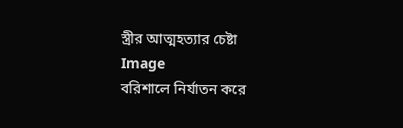স্ত্রীর আত্মহত্যার চেষ্টা
Image
বরিশালে নির্যাতন করে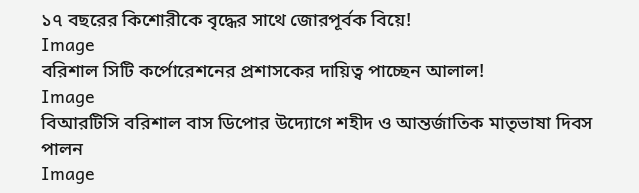১৭ বছরের কিশোরীকে বৃদ্ধের সাথে জোরপূর্বক বিয়ে!
Image
বরিশাল সিটি কর্পোরেশনের প্রশাসকের দায়িত্ব পাচ্ছেন আলাল!
Image
বিআরটিসি বরিশাল বাস ডিপোর উদ্যোগে শহীদ ও আন্তর্জাতিক মাতৃভাষা দিবস পালন
Image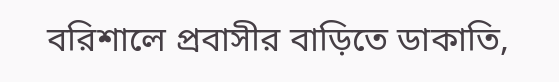বরিশালে প্রবাসীর বাড়িতে ডাকাতি,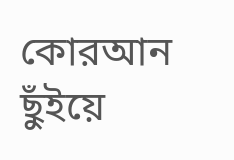কোরআন ছুঁইয়ে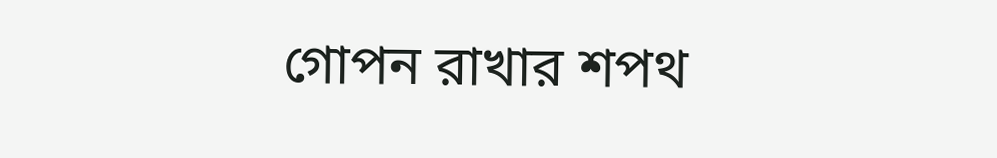গোপন রাখার শপথ